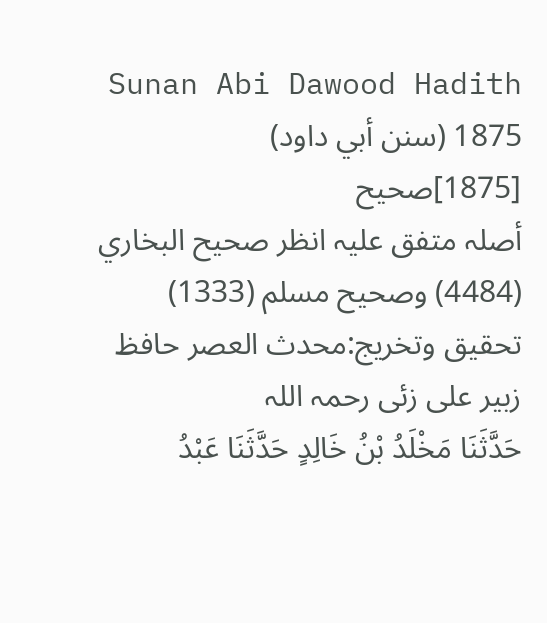Sunan Abi Dawood Hadith 1875 (سنن أبي داود)
[1875]صحیح
أصلہ متفق علیہ انظر صحیح البخاري (4484) وصحیح مسلم (1333)
تحقیق وتخریج:محدث العصر حافظ زبیر علی زئی رحمہ اللہ
حَدَّثَنَا مَخْلَدُ بْنُ خَالِدٍ حَدَّثَنَا عَبْدُ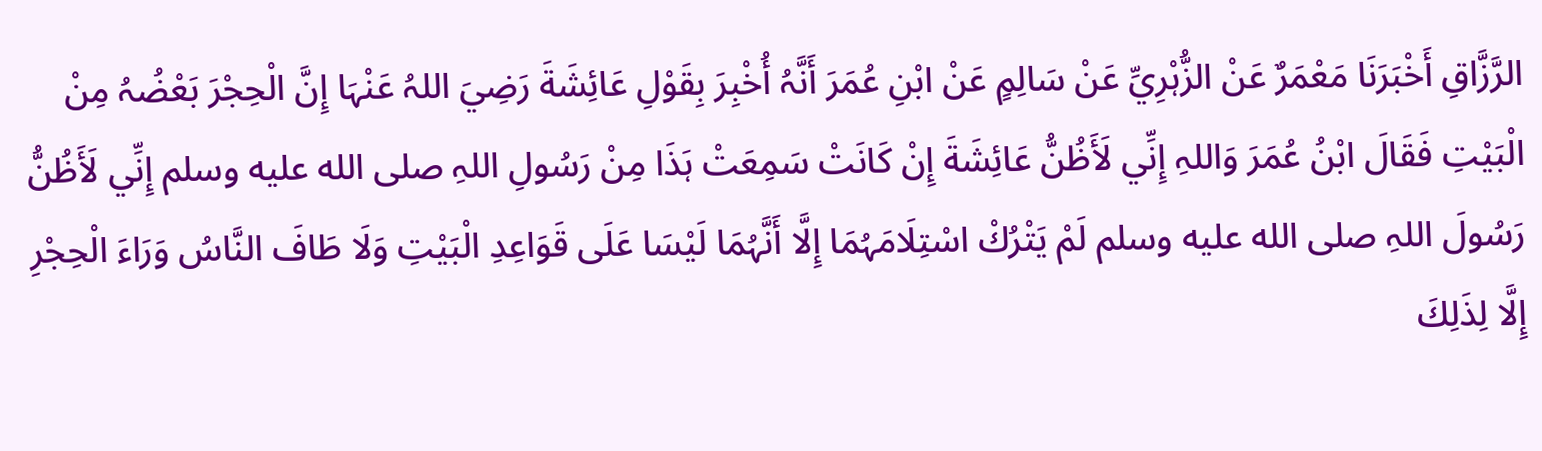الرَّزَّاقِ أَخْبَرَنَا مَعْمَرٌ عَنْ الزُّہْرِيِّ عَنْ سَالِمٍ عَنْ ابْنِ عُمَرَ أَنَّہُ أُخْبِرَ بِقَوْلِ عَائِشَةَ رَضِيَ اللہُ عَنْہَا إِنَّ الْحِجْرَ بَعْضُہُ مِنْ الْبَيْتِ فَقَالَ ابْنُ عُمَرَ وَاللہِ إِنِّي لَأَظُنُّ عَائِشَةَ إِنْ كَانَتْ سَمِعَتْ ہَذَا مِنْ رَسُولِ اللہِ صلى الله عليه وسلم إِنِّي لَأَظُنُّ رَسُولَ اللہِ صلى الله عليه وسلم لَمْ يَتْرُكْ اسْتِلَامَہُمَا إِلَّا أَنَّہُمَا لَيْسَا عَلَی قَوَاعِدِ الْبَيْتِ وَلَا طَافَ النَّاسُ وَرَاءَ الْحِجْرِ إِلَّا لِذَلِكَ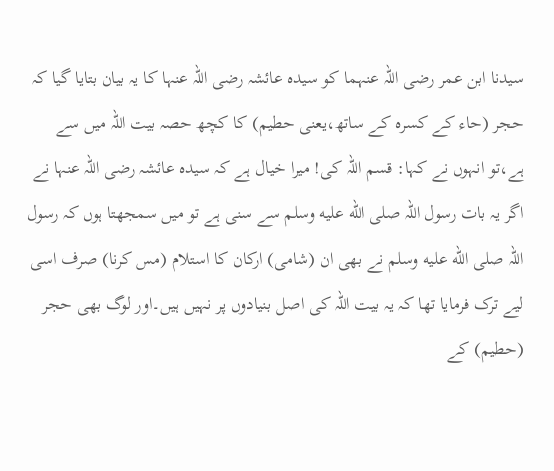سیدنا ابن عمر رضی اللہ عنہما کو سیدہ عائشہ رضی اللہ عنہا کا یہ بیان بتایا گیا کہ حجر (حاء کے کسرہ کے ساتھ،یعنی حطیم) کا کچھ حصہ بیت اللہ میں سے ہے،تو انہوں نے کہا: قسم اللہ کی! میرا خیال ہے کہ سیدہ عائشہ رضی اللہ عنہا نے اگر یہ بات رسول اللہ صلى الله عليه وسلم سے سنی ہے تو میں سمجھتا ہوں کہ رسول اللہ صلى الله عليه وسلم نے بھی ان (شامی) ارکان کا استلام (مس کرنا) صرف اسی لیے ترک فرمایا تھا کہ یہ بیت اللہ کی اصل بنیادوں پر نہیں ہیں۔اور لوگ بھی حجر (حطیم) کے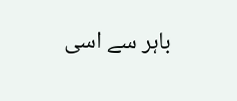باہر سے اسی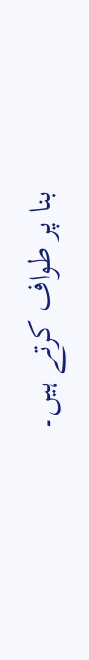بنا پر طواف کرتے ہیں۔